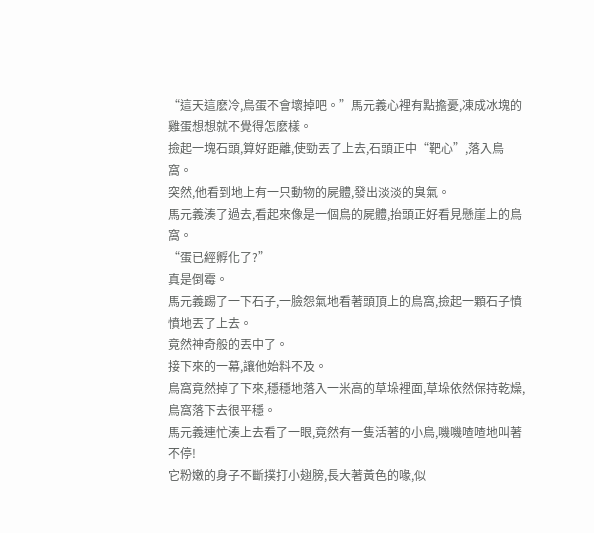“這天這麽冷,鳥蛋不會壞掉吧。”馬元義心裡有點擔憂,凍成冰塊的雞蛋想想就不覺得怎麽樣。
撿起一塊石頭,算好距離,使勁丟了上去,石頭正中“靶心”,落入鳥窩。
突然,他看到地上有一只動物的屍體,發出淡淡的臭氣。
馬元義湊了過去,看起來像是一個鳥的屍體,抬頭正好看見懸崖上的鳥窩。
“蛋已經孵化了?”
真是倒霉。
馬元義踢了一下石子,一臉怨氣地看著頭頂上的鳥窩,撿起一顆石子憤憤地丟了上去。
竟然神奇般的丟中了。
接下來的一幕,讓他始料不及。
鳥窩竟然掉了下來,穩穩地落入一米高的草垛裡面,草垛依然保持乾燥,鳥窩落下去很平穩。
馬元義連忙湊上去看了一眼,竟然有一隻活著的小鳥,嘰嘰喳喳地叫著不停!
它粉嫩的身子不斷撲打小翅膀,長大著黃色的喙,似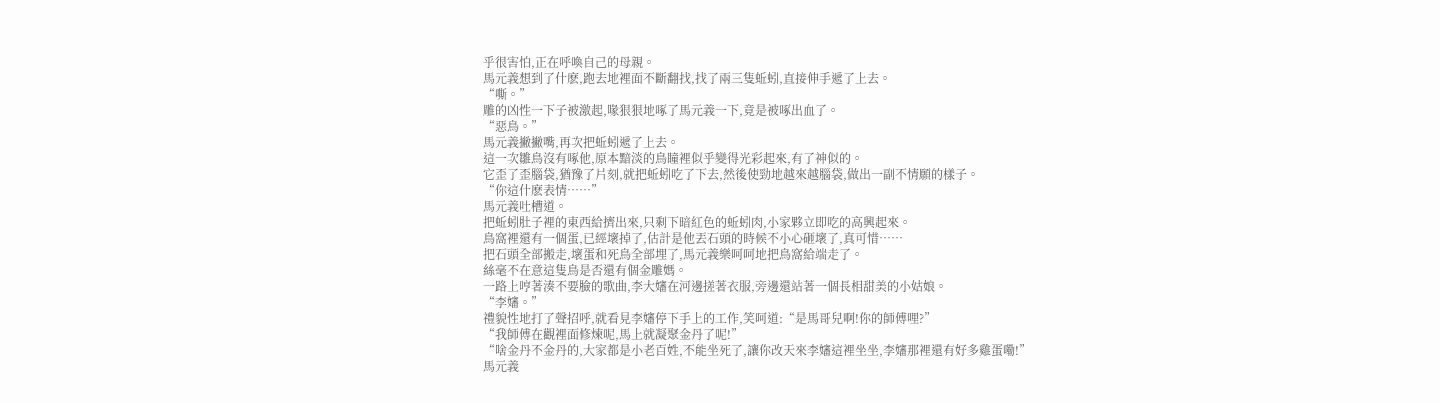乎很害怕,正在呼喚自己的母親。
馬元義想到了什麽,跑去地裡面不斷翻找,找了兩三隻蚯蚓,直接伸手遞了上去。
“嘶。”
雕的凶性一下子被激起,喙狠狠地啄了馬元義一下,竟是被啄出血了。
“惡鳥。”
馬元義撇撇嘴,再次把蚯蚓遞了上去。
這一次雛鳥沒有啄他,原本黯淡的鳥瞳裡似乎變得光彩起來,有了神似的。
它歪了歪腦袋,猶豫了片刻,就把蚯蚓吃了下去,然後使勁地越來越腦袋,做出一副不情願的樣子。
“你這什麽表情……”
馬元義吐槽道。
把蚯蚓肚子裡的東西給擠出來,只剩下暗紅色的蚯蚓肉,小家夥立即吃的高興起來。
鳥窩裡還有一個蛋,已經壞掉了,估計是他丟石頭的時候不小心砸壞了,真可惜……
把石頭全部搬走,壞蛋和死鳥全部埋了,馬元義樂呵呵地把鳥窩給端走了。
絲毫不在意這隻鳥是否還有個金雕媽。
一路上哼著湊不要臉的歌曲,李大嬸在河邊搓著衣服,旁邊還站著一個長相甜美的小姑娘。
“李嬸。”
禮貌性地打了聲招呼,就看見李嬸停下手上的工作,笑呵道:“是馬哥兒啊!你的師傅哩?”
“我師傅在觀裡面修煉呢,馬上就凝聚金丹了呢!”
“啥金丹不金丹的,大家都是小老百姓,不能坐死了,讓你改天來李嬸這裡坐坐,李嬸那裡還有好多雞蛋嘞!”
馬元義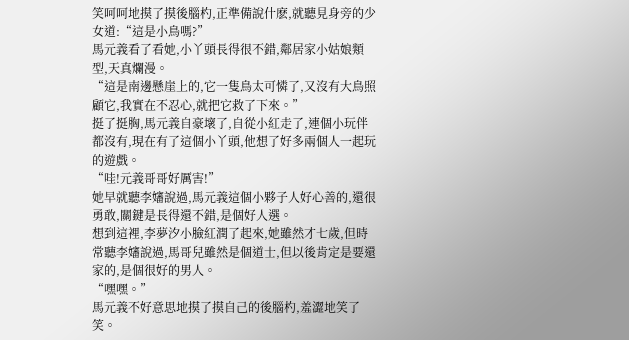笑呵呵地摸了摸後腦杓,正準備說什麽,就聽見身旁的少女道:“這是小鳥嗎?”
馬元義看了看她,小丫頭長得很不錯,鄰居家小姑娘類型,天真爛漫。
“這是南邊懸崖上的,它一隻鳥太可憐了,又沒有大鳥照顧它,我實在不忍心,就把它救了下來。”
挺了挺胸,馬元義自豪壞了,自從小紅走了,連個小玩伴都沒有,現在有了這個小丫頭,他想了好多兩個人一起玩的遊戲。
“哇!元義哥哥好厲害!”
她早就聽李嬸說過,馬元義這個小夥子人好心善的,還很勇敢,關鍵是長得還不錯,是個好人選。
想到這裡,李夢汐小臉紅潤了起來,她雖然才七歲,但時常聽李嬸說過,馬哥兒雖然是個道士,但以後肯定是要還家的,是個很好的男人。
“嘿嘿。”
馬元義不好意思地摸了摸自己的後腦杓,羞澀地笑了笑。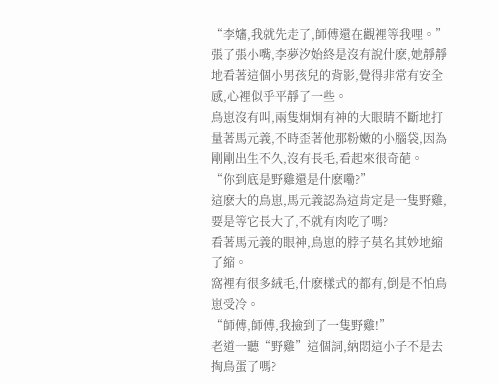“李嬸,我就先走了,師傅還在觀裡等我哩。”
張了張小嘴,李夢汐始終是沒有說什麽,她靜靜地看著這個小男孩兒的背影,覺得非常有安全感,心裡似乎平靜了一些。
鳥崽沒有叫,兩隻炯炯有神的大眼睛不斷地打量著馬元義,不時歪著他那粉嫩的小腦袋,因為剛剛出生不久,沒有長毛,看起來很奇葩。
“你到底是野雞還是什麽嘞?”
這麽大的鳥崽,馬元義認為這肯定是一隻野雞,要是等它長大了,不就有肉吃了嗎?
看著馬元義的眼神,鳥崽的脖子莫名其妙地縮了縮。
窩裡有很多絨毛,什麽樣式的都有,倒是不怕鳥崽受冷。
“師傅,師傅,我撿到了一隻野雞!”
老道一聽“野雞”這個詞,納悶這小子不是去掏鳥蛋了嗎?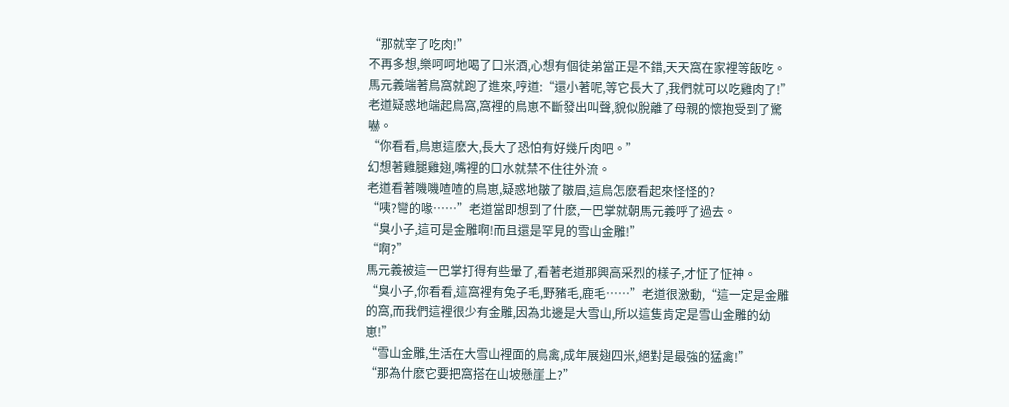“那就宰了吃肉!”
不再多想,樂呵呵地喝了口米酒,心想有個徒弟當正是不錯,天天窩在家裡等飯吃。
馬元義端著鳥窩就跑了進來,哼道:“還小著呢,等它長大了,我們就可以吃雞肉了!”
老道疑惑地端起鳥窩,窩裡的鳥崽不斷發出叫聲,貌似脫離了母親的懷抱受到了驚嚇。
“你看看,鳥崽這麽大,長大了恐怕有好幾斤肉吧。”
幻想著雞腿雞翅,嘴裡的口水就禁不住往外流。
老道看著嘰嘰喳喳的鳥崽,疑惑地皺了皺眉,這鳥怎麽看起來怪怪的?
“咦?彎的喙……”老道當即想到了什麽,一巴掌就朝馬元義呼了過去。
“臭小子,這可是金雕啊!而且還是罕見的雪山金雕!”
“啊?”
馬元義被這一巴掌打得有些暈了,看著老道那興高采烈的樣子,才怔了怔神。
“臭小子,你看看,這窩裡有兔子毛,野豬毛,鹿毛……”老道很激動,“這一定是金雕的窩,而我們這裡很少有金雕,因為北邊是大雪山,所以這隻肯定是雪山金雕的幼崽!”
“雪山金雕,生活在大雪山裡面的鳥禽,成年展翅四米,絕對是最強的猛禽!”
“那為什麽它要把窩搭在山坡懸崖上?”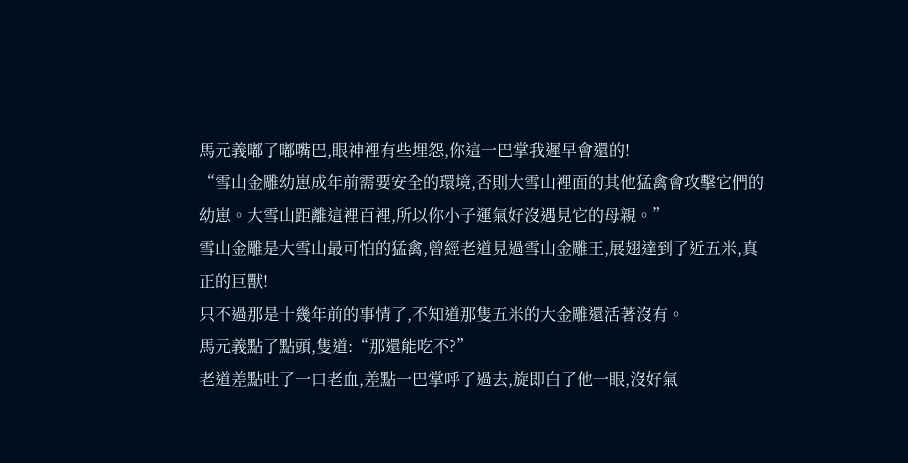馬元義嘟了嘟嘴巴,眼神裡有些埋怨,你這一巴掌我遲早會還的!
“雪山金雕幼崽成年前需要安全的環境,否則大雪山裡面的其他猛禽會攻擊它們的幼崽。大雪山距離這裡百裡,所以你小子運氣好沒遇見它的母親。”
雪山金雕是大雪山最可怕的猛禽,曾經老道見過雪山金雕王,展翅達到了近五米,真正的巨獸!
只不過那是十幾年前的事情了,不知道那隻五米的大金雕還活著沒有。
馬元義點了點頭,隻道:“那還能吃不?”
老道差點吐了一口老血,差點一巴掌呼了過去,旋即白了他一眼,沒好氣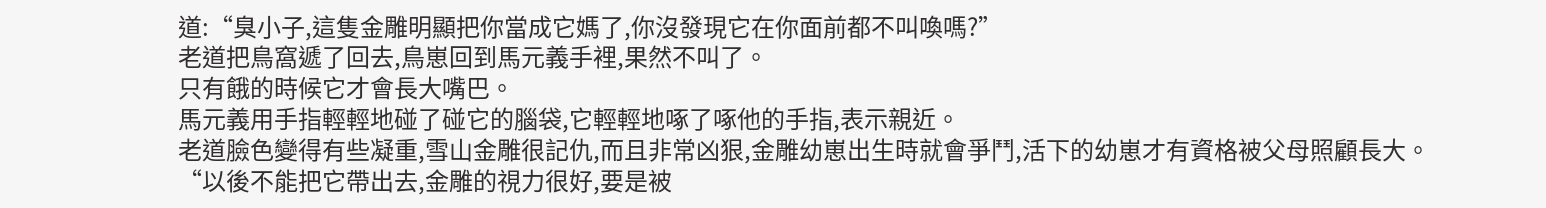道:“臭小子,這隻金雕明顯把你當成它媽了,你沒發現它在你面前都不叫喚嗎?”
老道把鳥窩遞了回去,鳥崽回到馬元義手裡,果然不叫了。
只有餓的時候它才會長大嘴巴。
馬元義用手指輕輕地碰了碰它的腦袋,它輕輕地啄了啄他的手指,表示親近。
老道臉色變得有些凝重,雪山金雕很記仇,而且非常凶狠,金雕幼崽出生時就會爭鬥,活下的幼崽才有資格被父母照顧長大。
“以後不能把它帶出去,金雕的視力很好,要是被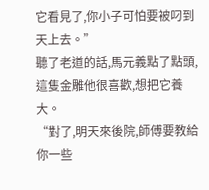它看見了,你小子可怕要被叼到天上去。”
聽了老道的話,馬元義點了點頭,這隻金雕他很喜歡,想把它養大。
“對了,明天來後院,師傅要教給你一些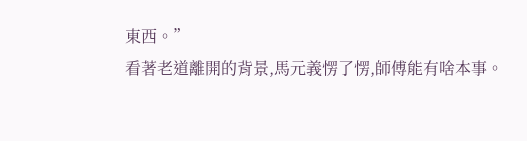東西。”
看著老道離開的背景,馬元義愣了愣,師傅能有啥本事。